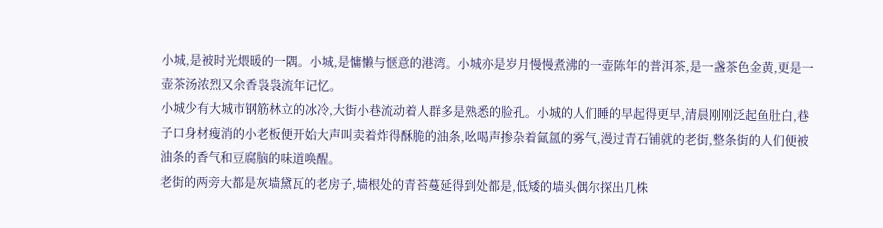小城,是被时光煨暖的一隅。小城,是慵懒与惬意的港湾。小城亦是岁月慢慢煮沸的一壶陈年的普洱茶,是一盏茶色金黄,更是一壶茶汤浓烈又余香袅袅流年记忆。
小城少有大城市钢筋林立的冰冷,大街小巷流动着人群多是熟悉的脸孔。小城的人们睡的早起得更早,清晨刚刚泛起鱼肚白,巷子口身材瘦消的小老板便开始大声叫卖着炸得酥脆的油条,吆喝声掺杂着氤氲的雾气,漫过青石铺就的老街,整条街的人们便被油条的香气和豆腐脑的味道唤醒。
老街的两旁大都是灰墙黛瓦的老房子,墙根处的青苔蔓延得到处都是,低矮的墙头偶尔探出几株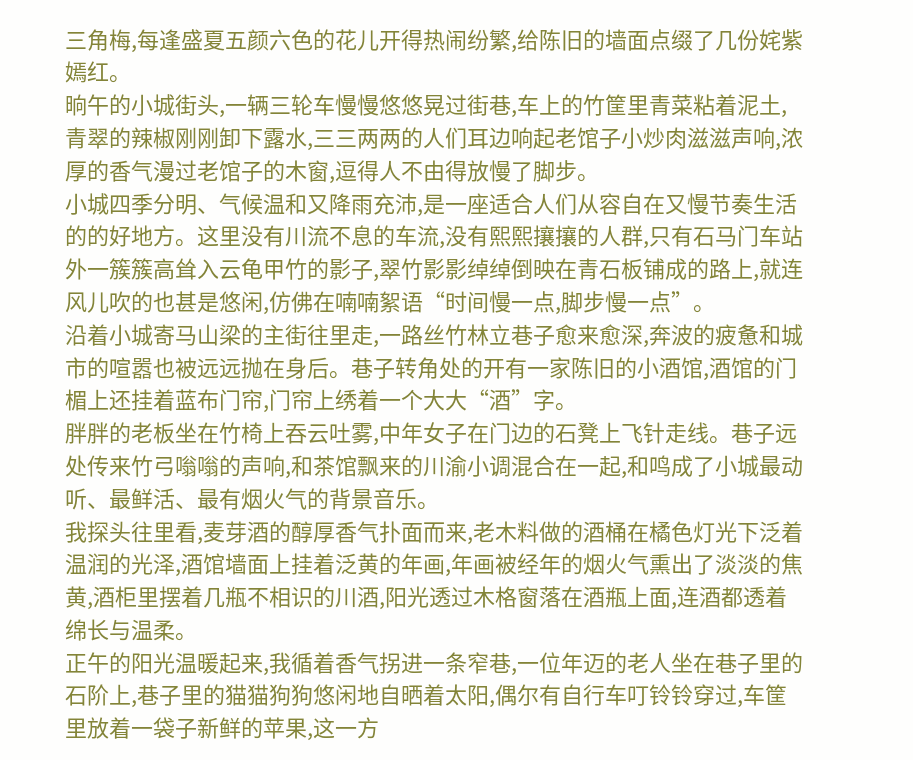三角梅,每逢盛夏五颜六色的花儿开得热闹纷繁,给陈旧的墙面点缀了几份姹紫嫣红。
晌午的小城街头,一辆三轮车慢慢悠悠晃过街巷,车上的竹筐里青菜粘着泥土,青翠的辣椒刚刚卸下露水,三三两两的人们耳边响起老馆子小炒肉滋滋声响,浓厚的香气漫过老馆子的木窗,逗得人不由得放慢了脚步。
小城四季分明、气候温和又降雨充沛,是一座适合人们从容自在又慢节奏生活的的好地方。这里没有川流不息的车流,没有熙熙攘攘的人群,只有石马门车站外一簇簇高耸入云龟甲竹的影子,翠竹影影绰绰倒映在青石板铺成的路上,就连风儿吹的也甚是悠闲,仿佛在喃喃絮语“时间慢一点,脚步慢一点”。
沿着小城寄马山梁的主街往里走,一路丝竹林立巷子愈来愈深,奔波的疲惫和城市的喧嚣也被远远抛在身后。巷子转角处的开有一家陈旧的小酒馆,酒馆的门楣上还挂着蓝布门帘,门帘上绣着一个大大“酒”字。
胖胖的老板坐在竹椅上吞云吐雾,中年女子在门边的石凳上飞针走线。巷子远处传来竹弓嗡嗡的声响,和茶馆飘来的川渝小调混合在一起,和鸣成了小城最动听、最鲜活、最有烟火气的背景音乐。
我探头往里看,麦芽酒的醇厚香气扑面而来,老木料做的酒桶在橘色灯光下泛着温润的光泽,酒馆墙面上挂着泛黄的年画,年画被经年的烟火气熏出了淡淡的焦黄,酒柜里摆着几瓶不相识的川酒,阳光透过木格窗落在酒瓶上面,连酒都透着绵长与温柔。
正午的阳光温暖起来,我循着香气拐进一条窄巷,一位年迈的老人坐在巷子里的石阶上,巷子里的猫猫狗狗悠闲地自晒着太阳,偶尔有自行车叮铃铃穿过,车筐里放着一袋子新鲜的苹果,这一方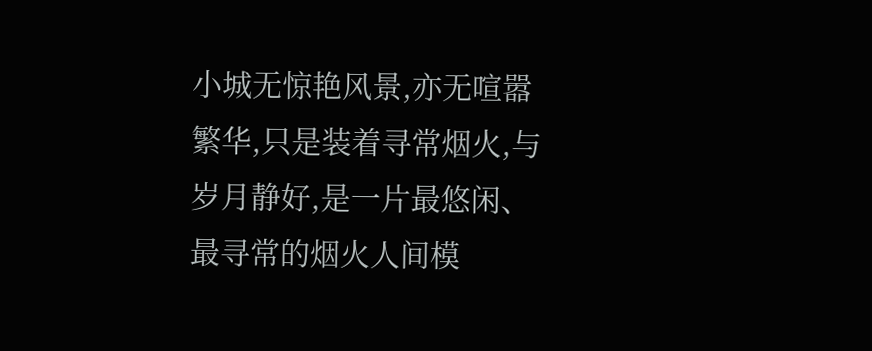小城无惊艳风景,亦无喧嚣繁华,只是装着寻常烟火,与岁月静好,是一片最悠闲、最寻常的烟火人间模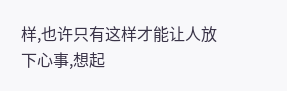样,也许只有这样才能让人放下心事,想起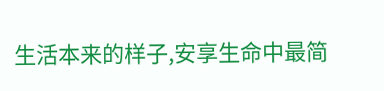生活本来的样子,安享生命中最简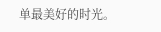单最美好的时光。